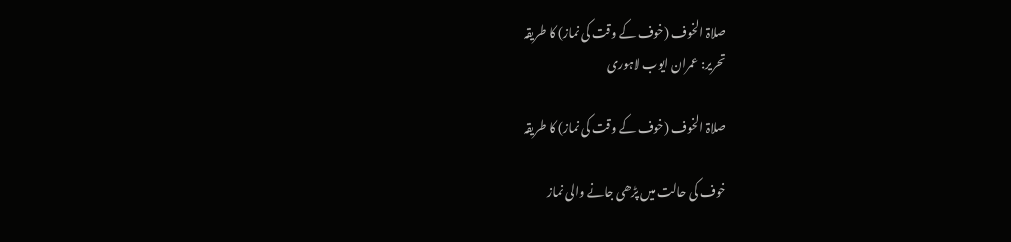صلاۃ الخوف (خوف کے وقت کی نماز) کا طریقہ
تحریر: عمران ایوب لاہوری

صلاۃ الخوف (خوف کے وقت کی نماز) کا طریقہ

خوف کی حالت میں پڑھی جانے والی نماز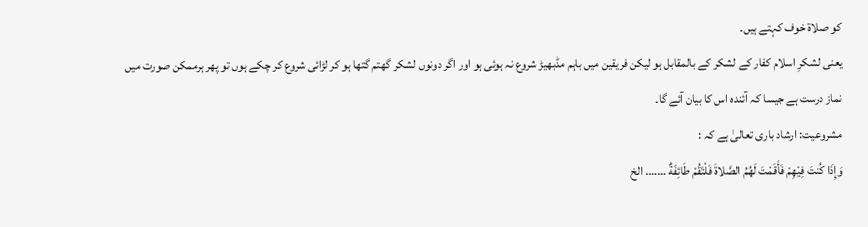کو صلاة خوف کہتے ہیں۔
یعنی لشکرِ اسلام کفار کے لشکر کے بالمقابل ہو لیکن فریقین میں باہم مڈبھیڑ شروع نہ ہوئی ہو اور اگر دونوں لشکر گھتم گتھا ہو کر لڑائی شروع کر چکے ہوں تو پھر ہرممکن صورت میں نماز درست ہے جیسا کہ آئندہ اس کا بیان آئے گا۔
مشروعیت: ارشاد باری تعالیٰ ہے کہ :
وَإِذَا كُنتَ فِيْهِمْ فَأَقَمْتَ لَهُمُ الصَّلاةَ فَلْتَقُمْ طَائِفَةٌ ……. الخ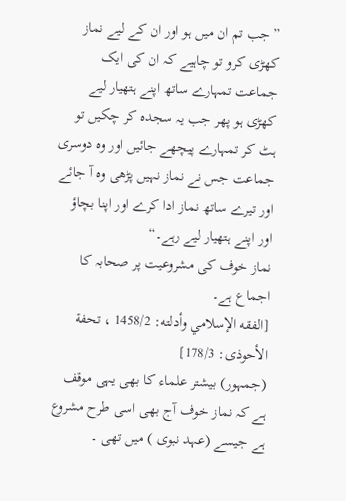”جب تم ان میں ہو اور ان کے لیے نماز کھڑی کرو تو چاہیے کہ ان کی ایک جماعت تمہارے ساتھ اپنے ہتھیار لیے کھڑی ہو پھر جب یہ سجدہ کر چکیں تو ہٹ کر تمہارے پیچھے جائیں اور وہ دوسری جماعت جس نے نماز نہیں پڑھی وہ آ جائے اور تیرے ساتھ نماز ادا کرے اور اپنا بچاؤ اور اپنے ہتھیار لیے رہے۔“
نماز خوف کی مشروعیت پر صحابہ کا اجماع ہے۔
[الفقه الإسلامي وأدلته: 1458/2 ، تحفة الأحوذى: 178/3]
(جمہور) بیشتر علماء کا بھی یہی موقف ہے کہ نماز خوف آج بھی اسی طرح مشروع ہے جیسے (عہد نبوی ) میں تھی ۔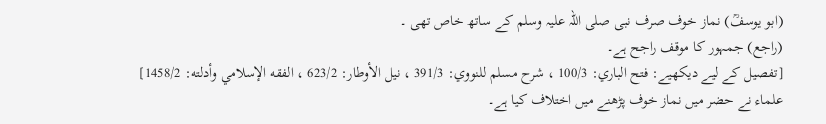(ابو یوسفؒ) نماز خوف صرف نبی صلی اللہ علیہ وسلم کے ساتھ خاص تھی ۔
(راجع) جمہور کا موقف راجح ہے۔
[تفصيل كے ليے ديكهيے: فتح الباري: 100/3 ، شرح مسلم للنووي: 391/3 ، نيل الأوطار: 623/2 ، الفقه الإسلامي وأدلته: 1458/2]
علماء نے حضر میں نماز خوف پڑھنے میں اختلاف کیا ہے۔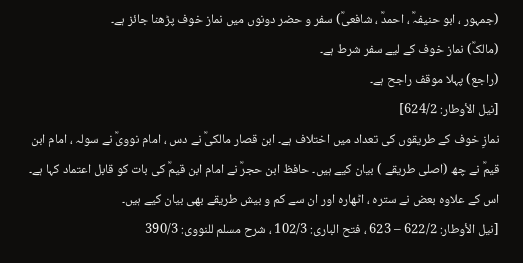(جمہور ، ابو حنیفہؒ ، احمدؒ ، شافعیؒ) سفر و حضر دونوں میں نماز خوف پڑھنا جائز ہے۔
(مالکؒ) نماز خوف کے لیے سفر شرط ہے۔
(راجع) پہلا موقف راجح ہے۔
[نيل الأوطار: 624/2]
نمازِ خوف کے طریقوں کی تعداد میں اختلاف ہے۔ ابن قصار مالکیؒ نے دس ، امام نوویؒ نے سولہ ، امام ابن قیمؒ نے چھ (اصلی طریقے ) بیان کیے ہیں۔ حافظ ابن حجرؒ نے امام ابن قیمؒ کی بات کو قابل اعتماد کہا ہے۔ اس کے علاوہ بعض نے سترہ ، اٹھارہ اور ان سے کم و بیش طریقے بھی بیان کیے ہیں۔
[نيل الأوطار: 622/2 – 623 ، فتح البارى: 102/3 ، شرح مسلم للنووى: 390/3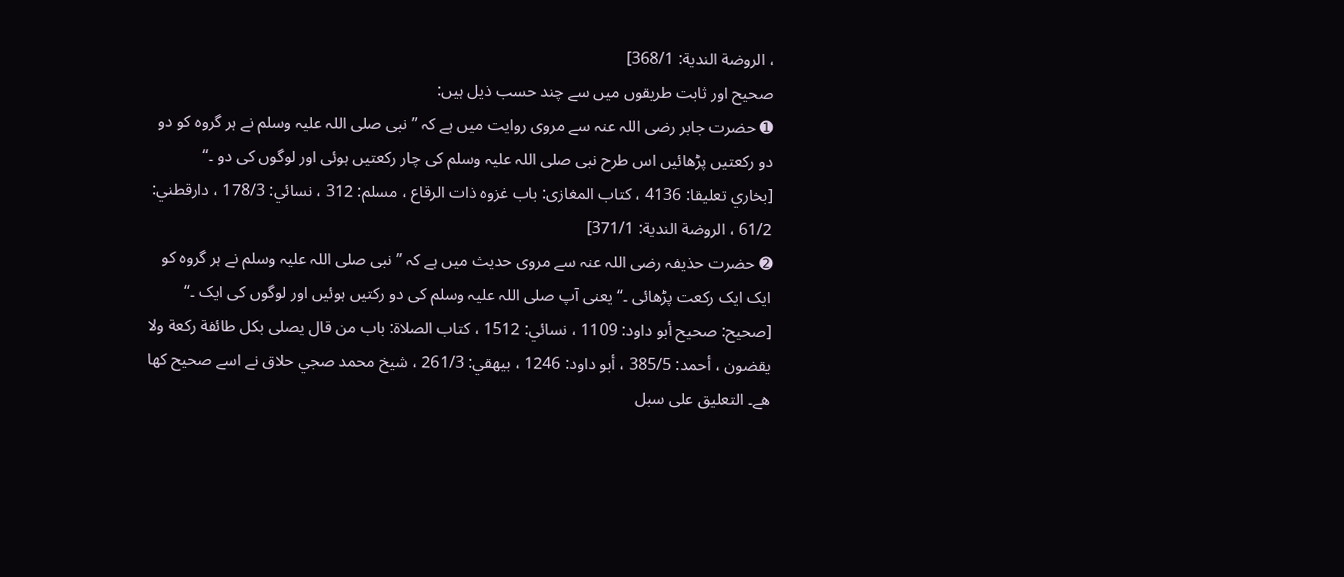، الروضة الندية: 368/1]
صحیح اور ثابت طریقوں میں سے چند حسب ذیل ہیں:
➊ حضرت جابر رضی اللہ عنہ سے مروی روایت میں ہے کہ ”نبی صلی اللہ علیہ وسلم نے ہر گروہ کو دو دو رکعتیں پڑھائیں اس طرح نبی صلی اللہ علیہ وسلم کی چار رکعتیں ہوئی اور لوگوں کی دو ۔“
[بخاري تعليقا: 4136 ، كتاب المغازى: باب غزوه ذات الرقاع ، مسلم: 312 ، نسائي: 178/3 ، دارقطني: 61/2 ، الروضة الندية: 371/1]
➋ حضرت حذیفہ رضی اللہ عنہ سے مروی حدیث میں ہے کہ ”نبی صلی اللہ علیہ وسلم نے ہر گروہ کو ایک ایک رکعت پڑھائی ۔“ یعنی آپ صلی اللہ علیہ وسلم کی دو رکتیں ہوئیں اور لوگوں کی ایک ۔“
[صحيح: صحيح أبو داود: 1109 ، نسائي: 1512 ، كتاب الصلاة: باب من قال يصلى بكل طائفة ركعة ولا يقضون ، أحمد: 385/5 ، أبو داود: 1246 ، بيهقي: 261/3 ، شيخ محمد صجي حلاق نے اسے صحيح كها هے۔ التعليق على سبل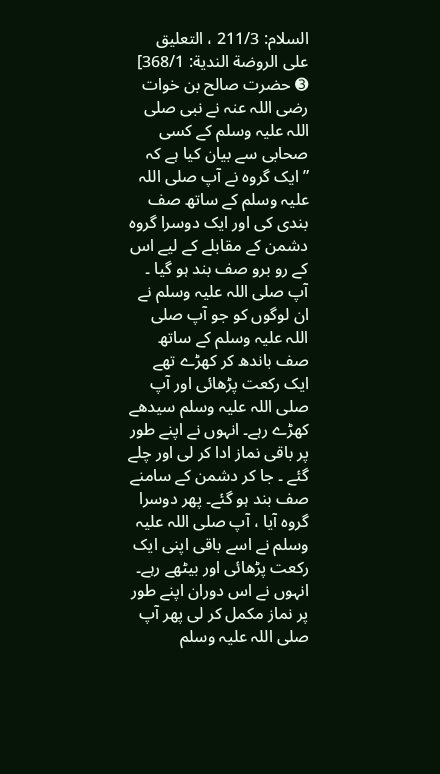السلام: 211/3 ، التعليق على الروضة الندية: 368/1]
➌ حضرت صالح بن خوات رضی اللہ عنہ نے نبی صلی اللہ علیہ وسلم کے کسی صحابی سے بیان کیا ہے کہ ”ایک گروہ نے آپ صلی اللہ علیہ وسلم کے ساتھ صف بندی کی اور ایک دوسرا گروہ دشمن کے مقابلے کے لیے اس کے رو برو صف بند ہو گیا ۔ آپ صلی اللہ علیہ وسلم نے ان لوگوں کو جو آپ صلی اللہ علیہ وسلم کے ساتھ صف باندھ کر کھڑے تھے ایک رکعت پڑھائی اور آپ صلی اللہ علیہ وسلم سیدھے کھڑے رہے۔ انہوں نے اپنے طور پر باقی نماز ادا کر لی اور چلے گئے ۔ جا کر دشمن کے سامنے صف بند ہو گئے۔ پھر دوسرا گروہ آیا ، آپ صلی اللہ علیہ وسلم نے اسے باقی اپنی ایک رکعت پڑھائی اور بیٹھے رہے۔ انہوں نے اس دوران اپنے طور پر نماز مکمل کر لی پھر آپ صلی اللہ علیہ وسلم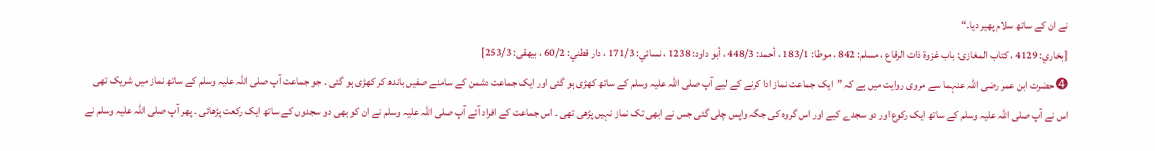نے ان کے ساتھ سلام پھیر دیا۔“
[بخاري: 4129 ، كتاب المغازى: باب غزوة ذات الرقاع ، مسلم: 842 ، موطا: 183/1 ، أحمد: 448/3 ، أبو داود: 1238 ، نسائي: 171/3 ، دار قطني: 60/2 ، بيهقى: 253/3]
➍ حضرت ابن عمر رضی اللہ عنہما سے مروی روایت میں ہے کہ ”ایک جماعت نماز ادا کرنے کے لیے آپ صلی اللہ علیہ وسلم کے ساتھ کھڑی ہو گئی اور ایک جماعت دشمن کے سامنے صفیں باندھ کر کھڑی ہو گئی ۔ جو جماعت آپ صلی اللہ علیہ وسلم کے ساتھ نماز میں شریک تھی اس نے آپ صلی اللہ علیہ وسلم کے ساتھ ایک رکوع اور دو سجدے کیے اور اس گروہ کی جگہ واپس چلی گئی جس نے ابھی تک نماز نہیں پڑھی تھی ۔ اس جماعت کے افراد آئے آپ صلی اللہ علیہ وسلم نے ان کو بھی دو سجدوں کے ساتھ ایک رکعت پڑھائی ۔ پھر آپ صلی اللہ علیہ وسلم نے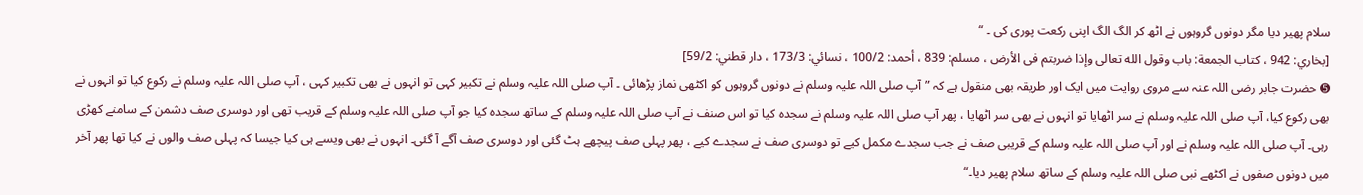سلام پھیر دیا مگر دونوں گروہوں نے اٹھ کر الگ الگ اپنی رکعت پوری کی ۔ “
[بخاري: 942 ، كتاب الجمعة: باب وقول الله تعالى وإذا ضربتم فى الأرض ، مسلم: 839 ، أحمد: 100/2 ، نسائي: 173/3 ، دار قطني: 59/2]
➎ حضرت جابر رضی اللہ عنہ سے مروی روایت میں ایک اور طریقہ بھی منقول ہے کہ ”آپ صلی اللہ علیہ وسلم نے دونوں گروہوں کو اکٹھی نماز پڑھائی ۔ آپ صلی اللہ علیہ وسلم نے تکبیر کہی تو انہوں نے بھی تکبیر کہی ، آپ صلی اللہ علیہ وسلم نے رکوع کیا تو انہوں نے بھی رکوع کیا، آپ صلی اللہ علیہ وسلم نے سر اٹھایا تو انہوں نے بھی سر اٹھایا ، پھر آپ صلی اللہ علیہ وسلم نے سجدہ کیا تو اس صنف نے آپ صلی اللہ علیہ وسلم کے ساتھ سجدہ کیا جو آپ صلی اللہ علیہ وسلم کے قریب تھی اور دوسری صف دشمن کے سامنے کھڑی رہی۔ آپ صلی اللہ علیہ وسلم نے اور آپ صلی اللہ علیہ وسلم کے قریبی صف نے جب سجدے مکمل کیے تو دوسری صف نے سجدے کیے ، پھر پہلی صف پیچھے ہٹ گئی اور دوسری صف آگے آ گئی۔ انہوں نے بھی ویسے ہی کیا جیسا کہ پہلی صف والوں نے کیا تھا پھر آخر میں دونوں صفوں نے اکٹھے نبی صلی اللہ علیہ وسلم کے ساتھ سلام پھیر دیا۔“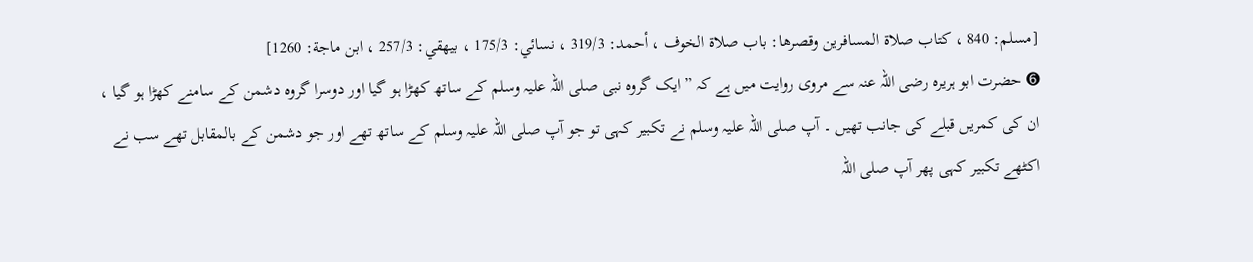[مسلم: 840 ، كتاب صلاة المسافرين وقصرها: باب صلاة الخوف ، أحمد: 319/3 ، نسائي: 175/3 ، بيهقي: 257/3 ، ابن ماجة: 1260]
➏ حضرت ابو ہریرہ رضی اللہ عنہ سے مروی روایت میں ہے کہ ”ایک گروہ نبی صلی اللہ علیہ وسلم کے ساتھ کھڑا ہو گیا اور دوسرا گروہ دشمن کے سامنے کھڑا ہو گیا ، ان کی کمریں قبلے کی جانب تھیں ۔ آپ صلی اللہ علیہ وسلم نے تکبیر کہی تو جو آپ صلی اللہ علیہ وسلم کے ساتھ تھے اور جو دشمن کے بالمقابل تھے سب نے اکٹھے تکبیر کہی پھر آپ صلی اللہ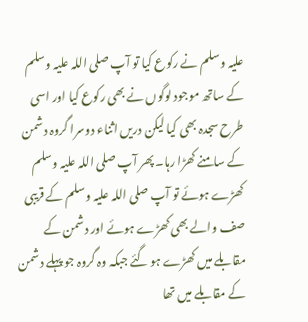علیہ وسلم نے رکوع کیا تو آپ صلی اللہ علیہ وسلم کے ساتھ موجود لوگوں نے بھی رکوع کیا اور اسی طرح سجدہ بھی کیا لیکن دریں اثناء دوسرا گروہ دشمن کے سامنے کھڑا رہا۔ پھر آپ صلی اللہ علیہ وسلم کھڑے ہوئے تو آپ صلی اللہ علیہ وسلم کے قریبی صف والے بھی کھڑے ہوئے اور دشمن کے مقابلے میں کھڑے ہو گئے جبکہ وہ گروہ جو پہلے دشمن کے مقابلے میں تھا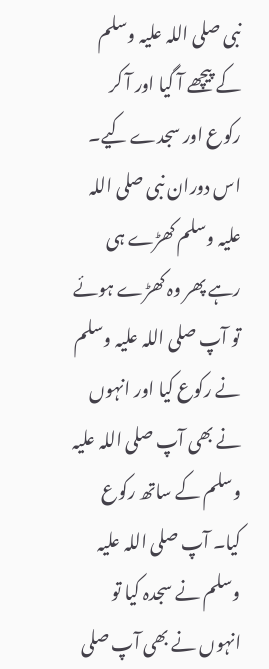نبی صلی اللہ علیہ وسلم کے پیچھے آ گیا اور آ کر رکوع اور سجدے کیے۔ اس دوران نبی صلی اللہ علیہ وسلم کھڑے ہی رہے پھر وہ کھڑے ہوئے تو آپ صلی اللہ علیہ وسلم نے رکوع کیا اور انہوں نے بھی آپ صلی اللہ علیہ وسلم کے ساتھ رکوع کیا۔ آپ صلی اللہ علیہ وسلم نے سجدہ کیا تو انہوں نے بھی آپ صلی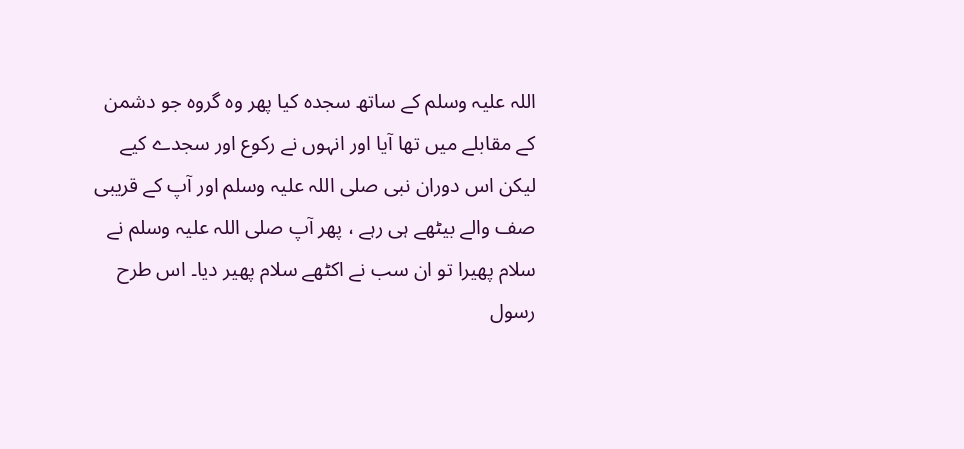اللہ علیہ وسلم کے ساتھ سجدہ کیا پھر وہ گروہ جو دشمن کے مقابلے میں تھا آیا اور انہوں نے رکوع اور سجدے کیے لیکن اس دوران نبی صلی اللہ علیہ وسلم اور آپ کے قریبی صف والے بیٹھے ہی رہے ، پھر آپ صلی اللہ علیہ وسلم نے سلام پھیرا تو ان سب نے اکٹھے سلام پھیر دیا۔ اس طرح رسول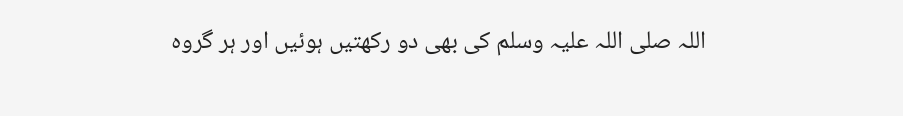اللہ صلی اللہ علیہ وسلم کی بھی دو رکھتیں ہوئیں اور ہر گروہ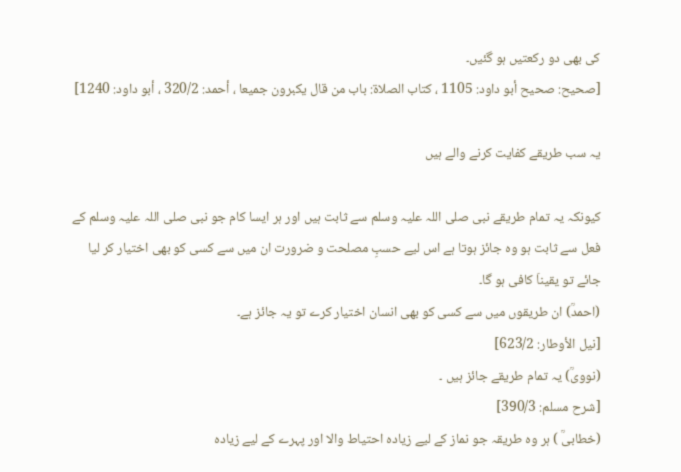کی بھی دو رکعتیں ہو گئیں۔
[صحيح: صحيح أبو داود: 1105 ، كتاب الصلاة: باب من قال يكبرون جميعا ، أحمد: 320/2 ، أبو داود: 1240]

یہ سب طریقے کفایت کرنے والے ہیں

کیونکہ یہ تمام طریقے نبی صلی اللہ علیہ وسلم سے ثابت ہیں اور ہر ایسا کام جو نبی صلی اللہ علیہ وسلم کے فعل سے ثابت ہو وہ جائز ہوتا ہے اس لیے حسبِ مصلحت و ضرورت ان میں سے کسی کو بھی اختیار کر لیا جائے تو یقیناَ کافی ہو گا۔
(احمدؒ) ان طریقوں میں سے کسی کو بھی انسان اختیار کرے تو یہ جائز ہے۔
[نيل الأوطار: 623/2]
(نوویؒ) یہ تمام طریقے جائز ہیں ۔
[شرح مسلم: 390/3]
(خطابیؒ ) ہر وہ طریقہ جو نماز کے لیے زیادہ احتیاط والا اور پہرے کے لیے زیادہ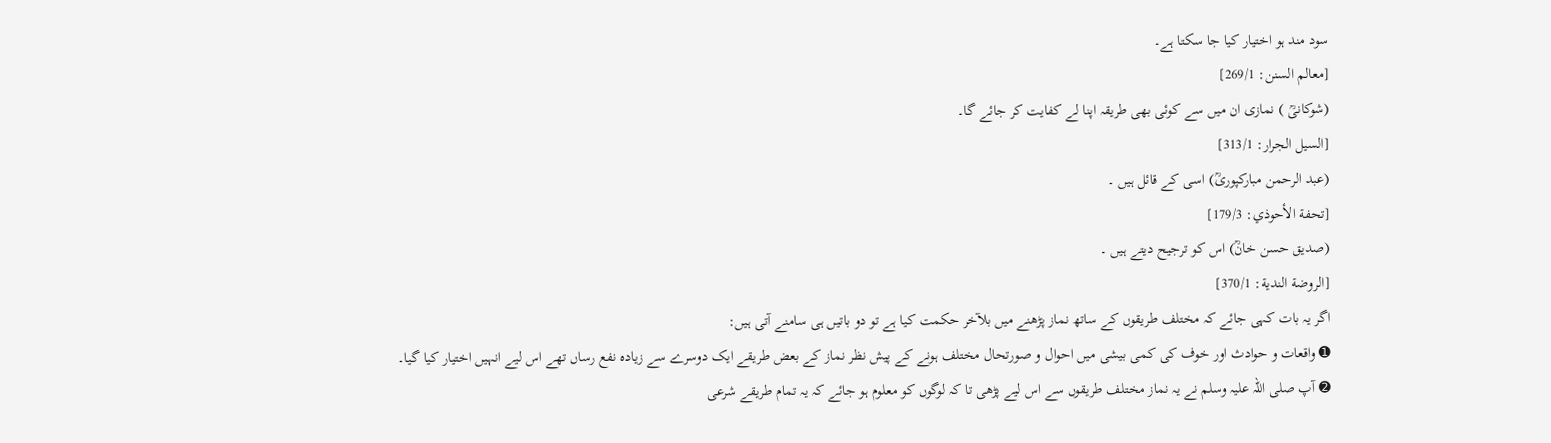سود مند ہو اختیار کیا جا سکتا ہے۔
[معالم السنن: 269/1]
(شوکانیؒ ) نمازی ان میں سے کوئی بھی طریقہ اپنا لے کفایت کر جائے گا۔
[السيل الجرار: 313/1]
(عبد الرحمن مبارکپوریؒ) اسی کے قائل ہیں ۔
[تحفة الأحوذي: 179/3]
(صدیق حسن خانؒ) اس کو ترجیح دیتے ہیں ۔
[الروضة الندية: 370/1]
اگر یہ بات کہی جائے کہ مختلف طریقوں کے ساتھ نماز پڑھنے میں بلآخر حکمت کیا ہے تو دو باتیں ہی سامنے آتی ہیں:
➊ واقعات و حوادث اور خوف کی کمی بیشی میں احوال و صورتحال مختلف ہونے کے پیش نظر نماز کے بعض طریقے ایک دوسرے سے زیادہ نفع رساں تھے اس لیے انہیں اختیار کیا گیا۔
➋ آپ صلی اللہ علیہ وسلم نے یہ نماز مختلف طریقوں سے اس لیے پڑھی تا کہ لوگوں کو معلوم ہو جائے کہ یہ تمام طریقے شرعی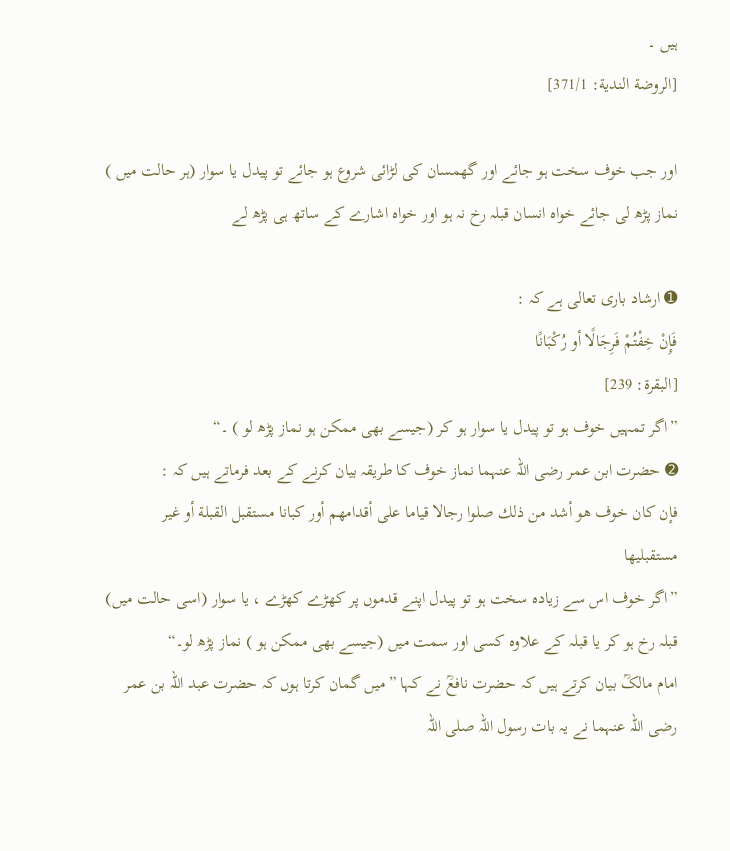ہیں ۔
[الروضة الندية: 371/1]

اور جب خوف سخت ہو جائے اور گھمسان کی لڑائی شروع ہو جائے تو پیدل یا سوار (ہر حالت میں ) نماز پڑھ لی جائے خواہ انسان قبلہ رخ نہ ہو اور خواہ اشارے کے ساتھ ہی پڑھ لے

➊ ارشاد باری تعالی ہے کہ :
فَإِنْ خِفْتُمْ فَرِجَالًا أو رُكْبَانًا
[البقرة: 239]
”اگر تمہیں خوف ہو تو پیدل یا سوار ہو کر (جیسے بھی ممکن ہو نماز پڑھ لو ) ۔“
➋ حضرت ابن عمر رضی اللہ عنہما نماز خوف کا طریقہ بیان کرنے کے بعد فرماتے ہیں کہ :
فإن كان خوف هو أشد من ذلك صلوا رجالا قياما على أقدامهم أور كبانا مستقبل القبلة أو غير مستقبليها
”اگر خوف اس سے زیادہ سخت ہو تو پیدل اپنے قدموں پر کھڑے کھڑے ، یا سوار (اسی حالت میں) قبلہ رخ ہو کر یا قبلہ کے علاوہ کسی اور سمت میں (جیسے بھی ممکن ہو ) نماز پڑھ لو۔“
امام مالکؒ بیان کرتے ہیں کہ حضرت نافعؒ نے کہا ”میں گمان کرتا ہوں کہ حضرت عبد اللہ بن عمر رضی اللہ عنہما نے یہ بات رسول اللہ صلی اللہ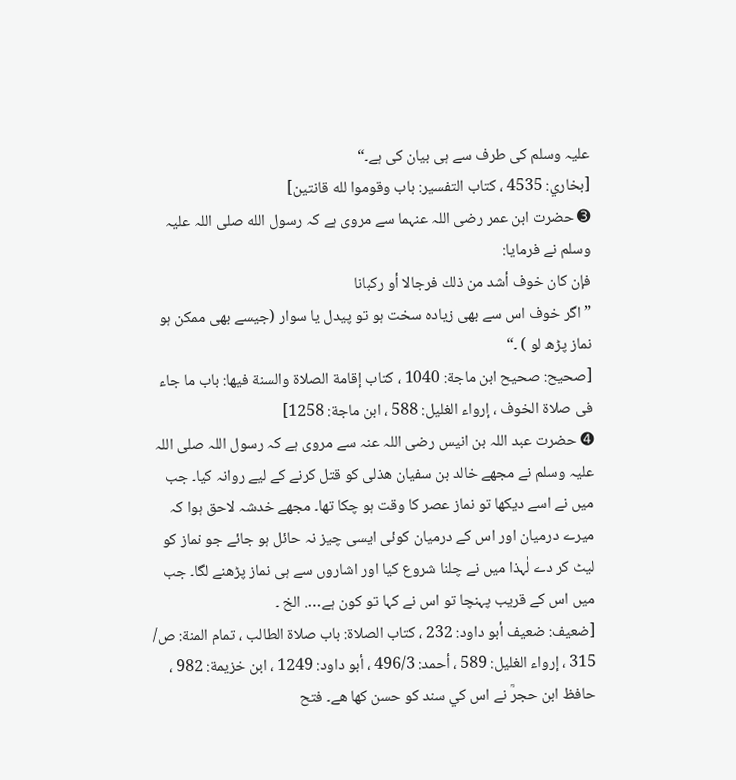علیہ وسلم کی طرف سے ہی بیان کی ہے۔“
[بخاري: 4535 ، كتاب التفسير: باب وقوموا لله قانتين]
➌ حضرت ابن عمر رضی اللہ عنہما سے مروی ہے کہ رسول الله صلی اللہ علیہ وسلم نے فرمایا:
فإن كان خوف أشد من ذلك فرجالا أو ركبانا
”اگر خوف اس سے بھی زیادہ سخت ہو تو پیدل یا سوار (جیسے بھی ممکن ہو نماز پڑھ لو ) ۔“
[صحيح: صحيح ابن ماجة: 1040 ، كتاب إقامة الصلاة والسنة فيها: باب ما جاء فى صلاة الخوف ، إرواء الغليل: 588 ، ابن ماجة: 1258]
➍ حضرت عبد اللہ بن انیس رضی اللہ عنہ سے مروی ہے کہ رسول اللہ صلی اللہ علیہ وسلم نے مجھے خالد بن سفیان ھذلی کو قتل کرنے کے لیے روانہ کیا۔ جب میں نے اسے دیکھا تو نماز عصر کا وقت ہو چکا تھا۔ مجھے خدشہ لاحق ہوا کہ میرے درمیان اور اس کے درمیان کوئی ایسی چیز نہ حائل ہو جائے جو نماز کو لیٹ کر دے لٰہذا میں نے چلنا شروع کیا اور اشاروں سے ہی نماز پڑھنے لگا۔ جب میں اس کے قریب پہنچا تو اس نے کہا تو کون ہے…. الخ ۔
[ضعيف: ضعيف أبو داود: 232 ، كتاب الصلاة: باب صلاة الطالب ، تمام المنة: ص/ 315 ، إرواء الغليل: 589 ، أحمد: 496/3 ، أبو داود: 1249 ، ابن خزيمة: 982 ، حافظ ابن حجرؒ نے اس كي سند كو حسن كها هے۔ فتح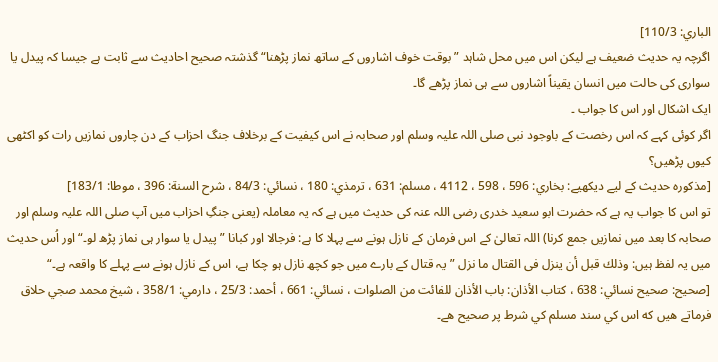الباري: 110/3]
اگرچہ یہ حدیث ضعیف ہے لیکن اس میں محل شاہد ”بوقت خوف اشاروں کے ساتھ نماز پڑھنا“ گذشتہ صحیح احادیث سے ثابت ہے جیسا کہ پیدل یا سواری کی حالت میں انسان یقیناً اشاروں سے ہی نماز پڑھے گا۔
ایک اشکال اور اس کا جواب ۔
اگر کوئی کہے کہ اس رخصت کے باوجود نبی صلی اللہ علیہ وسلم اور صحابہ نے اس کیفیت کے برخلاف جنگ احزاب کے دن چاروں نمازیں رات کو اکٹھی کیوں پڑھیں؟
[مذكوره حديث كے ليے ديكهيے: بخاري: 596 ، 598 ، 4112 ، مسلم: 631 ، ترمذي: 180 ، نسائي: 84/3 ، شرح السنة: 396 ، موطا: 183/1]
تو اس کا جواب یہ ہے کہ حضرت ابو سعید خدری رضی اللہ عنہ کی حدیث میں ہے کہ یہ معاملہ (یعنی جنگِ احزاب میں آپ صلی اللہ علیہ وسلم اور صحابہ کا بعد میں نمازیں جمع کرنا) اللہ تعالیٰ کے اس فرمان کے نازل ہونے سے پہلا کا ہے: فرجالا اور كبانا ”پیدل یا سوار ہی نماز پڑھ لو۔“ اور اُس حدیث میں یہ لفظ ہیں: وذلك قبل أن ينزل فى القتال ما نزل ”یہ قتال کے بارے میں جو کچھ نازل ہو چکا ہے، اس کے نازل ہونے سے پہلے کا واقعہ ہے۔“
[صحيح: صحيح نسائي: 638 ، كتاب الأذان: باب الأذان للفائت من الصلوات ، نسائي: 661 ، أحمد: 25/3 ، دارمي: 358/1 ، شيخ محمد صجي حلاق فرماتے هيں كه اس كي سند مسلم كي شرط پر صحيح هے۔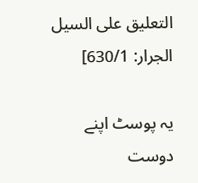التعليق على السيل الجرار: 630/1]

یہ پوسٹ اپنے دوست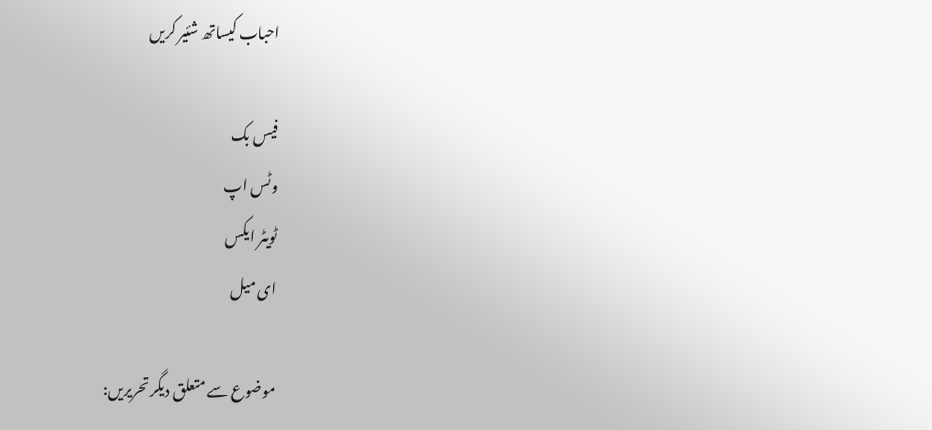احباب کیساتھ شئیر کریں

فیس بک
وٹس اپ
ٹویٹر ایکس
ای میل

موضوع سے متعلق دیگر تحریریں: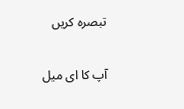تبصرہ کریں

آپ کا ای میل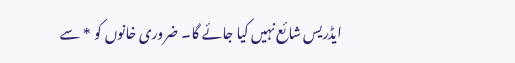ایڈریس شائع نہیں کیا جائے گا۔ ضروری خانوں کو * سے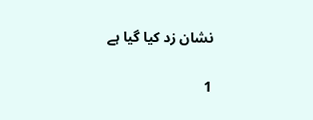نشان زد کیا گیا ہے

1